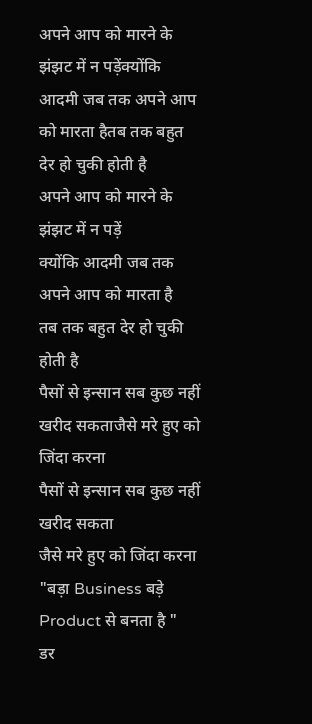अपने आप को मारने के झंझट में न पड़ेंक्योंकि आदमी जब तक अपने आप को मारता हैतब तक बहुत देर हो चुकी होती है
अपने आप को मारने के झंझट में न पड़ें
क्योंकि आदमी जब तक अपने आप को मारता है
तब तक बहुत देर हो चुकी होती है
पैसों से इन्सान सब कुछ नहीं खरीद सकताजैसे मरे हुए को जिंदा करना
पैसों से इन्सान सब कुछ नहीं खरीद सकता
जैसे मरे हुए को जिंदा करना
"बड़ा Business बड़े Product से बनता है "
डर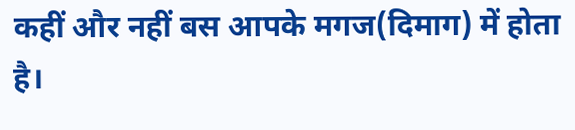कहीं और नहीं बस आपके मगज(दिमाग) में होता है।